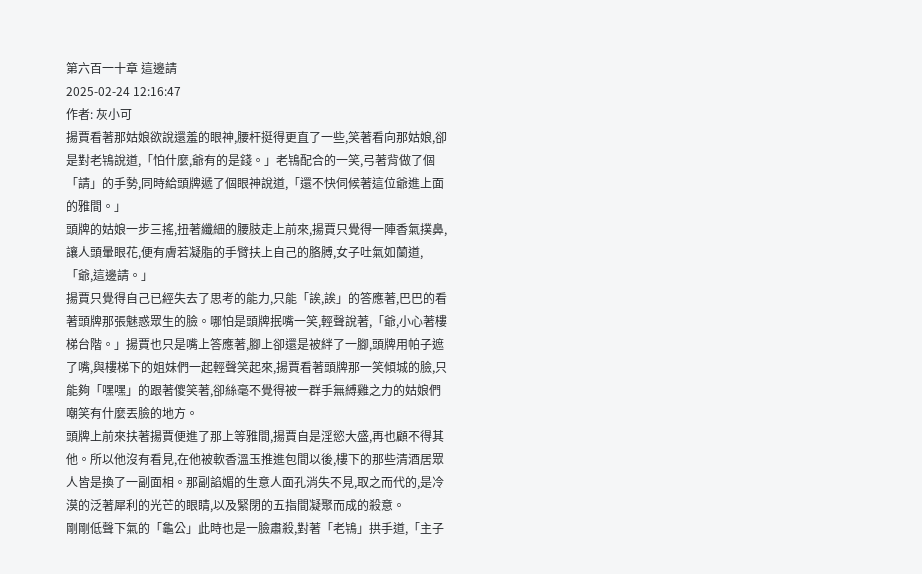第六百一十章 這邊請
2025-02-24 12:16:47
作者: 灰小可
揚賈看著那姑娘欲說還羞的眼神,腰杆挺得更直了一些,笑著看向那姑娘,卻是對老鴇說道,「怕什麼,爺有的是錢。」老鴇配合的一笑,弓著背做了個「請」的手勢,同時給頭牌遞了個眼神說道,「還不快伺候著這位爺進上面的雅間。」
頭牌的姑娘一步三搖,扭著纖細的腰肢走上前來,揚賈只覺得一陣香氣撲鼻,讓人頭暈眼花,便有膚若凝脂的手臂扶上自己的胳膊,女子吐氣如蘭道,「爺,這邊請。」
揚賈只覺得自己已經失去了思考的能力,只能「誒,誒」的答應著,巴巴的看著頭牌那張魅惑眾生的臉。哪怕是頭牌抿嘴一笑,輕聲說著,「爺,小心著樓梯台階。」揚賈也只是嘴上答應著,腳上卻還是被絆了一腳,頭牌用帕子遮了嘴,與樓梯下的姐妹們一起輕聲笑起來,揚賈看著頭牌那一笑傾城的臉,只能夠「嘿嘿」的跟著傻笑著,卻絲毫不覺得被一群手無縛雞之力的姑娘們嘲笑有什麼丟臉的地方。
頭牌上前來扶著揚賈便進了那上等雅間,揚賈自是淫慾大盛,再也顧不得其他。所以他沒有看見,在他被軟香溫玉推進包間以後,樓下的那些清酒居眾人皆是換了一副面相。那副諂媚的生意人面孔消失不見,取之而代的,是冷漠的泛著犀利的光芒的眼睛,以及緊閉的五指間凝聚而成的殺意。
剛剛低聲下氣的「龜公」此時也是一臉肅殺,對著「老鴇」拱手道,「主子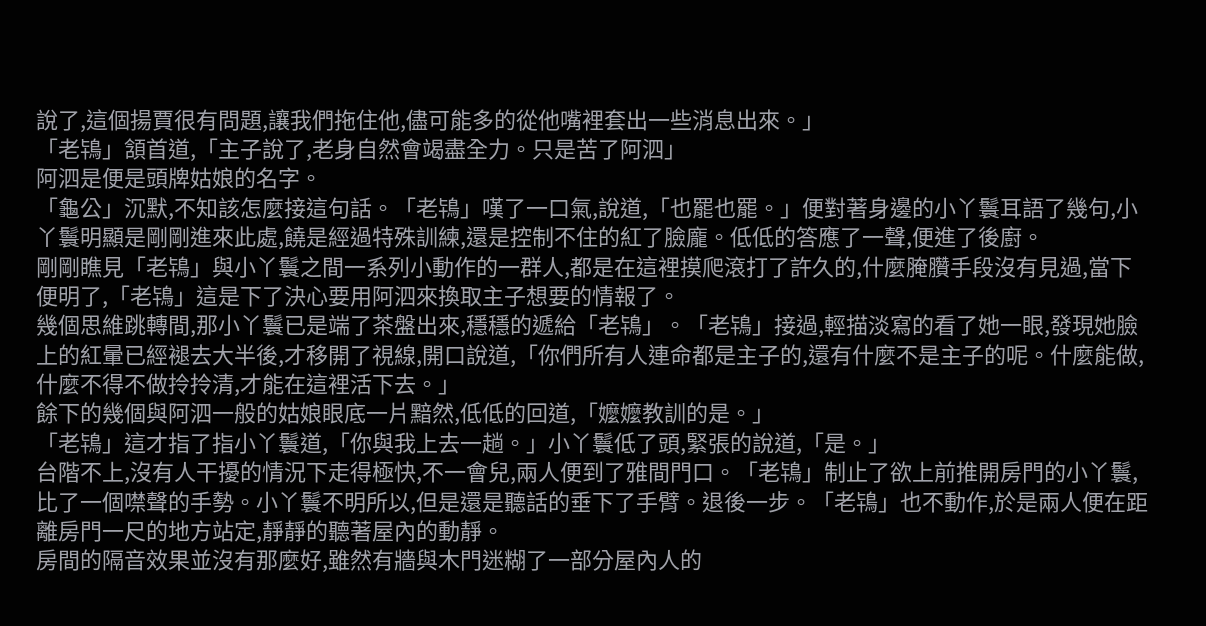說了,這個揚賈很有問題,讓我們拖住他,儘可能多的從他嘴裡套出一些消息出來。」
「老鴇」頷首道,「主子說了,老身自然會竭盡全力。只是苦了阿泗」
阿泗是便是頭牌姑娘的名字。
「龜公」沉默,不知該怎麼接這句話。「老鴇」嘆了一口氣,說道,「也罷也罷。」便對著身邊的小丫鬟耳語了幾句,小丫鬟明顯是剛剛進來此處,饒是經過特殊訓練,還是控制不住的紅了臉龐。低低的答應了一聲,便進了後廚。
剛剛瞧見「老鴇」與小丫鬟之間一系列小動作的一群人,都是在這裡摸爬滾打了許久的,什麼腌臢手段沒有見過,當下便明了,「老鴇」這是下了決心要用阿泗來換取主子想要的情報了。
幾個思維跳轉間,那小丫鬟已是端了茶盤出來,穩穩的遞給「老鴇」。「老鴇」接過,輕描淡寫的看了她一眼,發現她臉上的紅暈已經褪去大半後,才移開了視線,開口說道,「你們所有人連命都是主子的,還有什麼不是主子的呢。什麼能做,什麼不得不做拎拎清,才能在這裡活下去。」
餘下的幾個與阿泗一般的姑娘眼底一片黯然,低低的回道,「嬤嬤教訓的是。」
「老鴇」這才指了指小丫鬟道,「你與我上去一趟。」小丫鬟低了頭,緊張的說道,「是。」
台階不上,沒有人干擾的情況下走得極快,不一會兒,兩人便到了雅間門口。「老鴇」制止了欲上前推開房門的小丫鬟,比了一個噤聲的手勢。小丫鬟不明所以,但是還是聽話的垂下了手臂。退後一步。「老鴇」也不動作,於是兩人便在距離房門一尺的地方站定,靜靜的聽著屋內的動靜。
房間的隔音效果並沒有那麼好,雖然有牆與木門迷糊了一部分屋內人的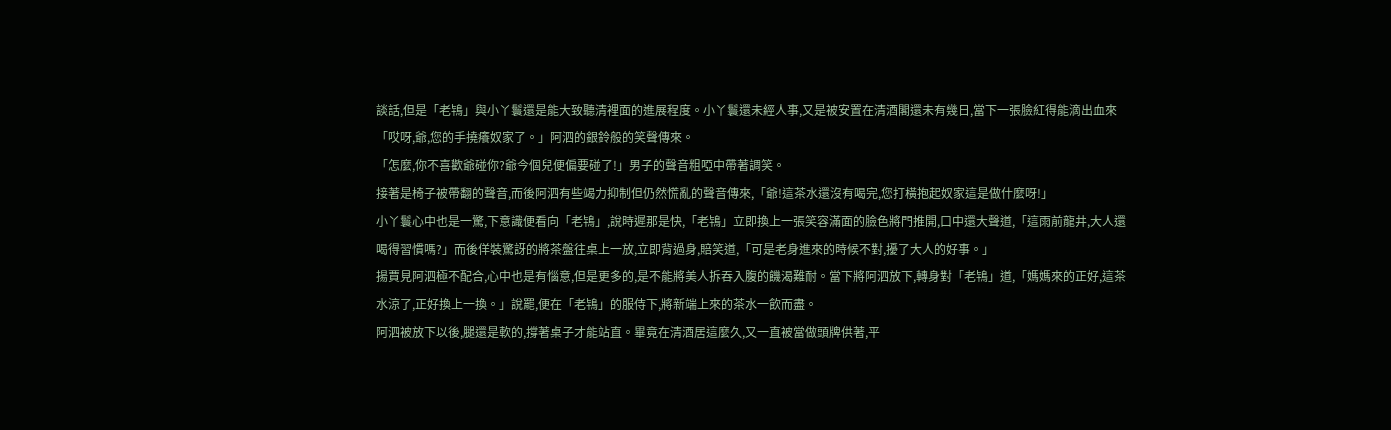談話,但是「老鴇」與小丫鬟還是能大致聽清裡面的進展程度。小丫鬟還未經人事,又是被安置在清酒閣還未有幾日,當下一張臉紅得能滴出血來
「哎呀,爺,您的手撓癢奴家了。」阿泗的銀鈴般的笑聲傳來。
「怎麼,你不喜歡爺碰你?爺今個兒便偏要碰了!」男子的聲音粗啞中帶著調笑。
接著是椅子被帶翻的聲音,而後阿泗有些竭力抑制但仍然慌亂的聲音傳來,「爺!這茶水還沒有喝完,您打橫抱起奴家這是做什麼呀!」
小丫鬟心中也是一驚,下意識便看向「老鴇」,說時遲那是快,「老鴇」立即換上一張笑容滿面的臉色將門推開,口中還大聲道,「這雨前龍井,大人還喝得習慣嗎?」而後佯裝驚訝的將茶盤往桌上一放,立即背過身,賠笑道,「可是老身進來的時候不對,擾了大人的好事。」
揚賈見阿泗極不配合,心中也是有惱意,但是更多的,是不能將美人拆吞入腹的饑渴難耐。當下將阿泗放下,轉身對「老鴇」道,「媽媽來的正好,這茶水涼了,正好換上一換。」說罷,便在「老鴇」的服侍下,將新端上來的茶水一飲而盡。
阿泗被放下以後,腿還是軟的,撐著桌子才能站直。畢竟在清酒居這麼久,又一直被當做頭牌供著,平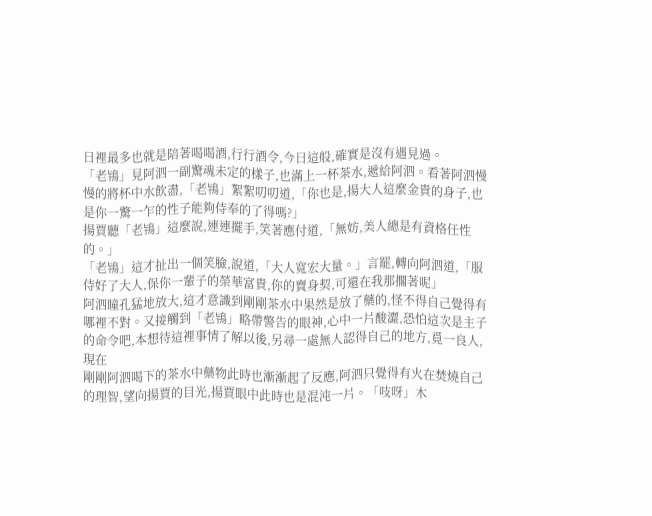日裡最多也就是陪著喝喝酒,行行酒令,今日這般,確實是沒有遇見過。
「老鴇」見阿泗一副驚魂未定的樣子,也滿上一杯茶水,遞給阿泗。看著阿泗慢慢的將杯中水飲盡,「老鴇」絮絮叨叨道,「你也是,揚大人這麼金貴的身子,也是你一驚一乍的性子能夠侍奉的了得嗎?」
揚賈聽「老鴇」這麼說,連連擺手,笑著應付道,「無妨,美人總是有資格任性的。」
「老鴇」這才扯出一個笑臉,說道,「大人寬宏大量。」言罷,轉向阿泗道,「服侍好了大人,保你一輩子的榮華富貴,你的賣身契,可還在我那擱著呢」
阿泗瞳孔猛地放大,這才意識到剛剛茶水中果然是放了藥的,怪不得自己覺得有哪裡不對。又接觸到「老鴇」略帶警告的眼神,心中一片酸澀,恐怕這次是主子的命令吧,本想待這裡事情了解以後,另尋一處無人認得自己的地方,覓一良人,現在
剛剛阿泗喝下的茶水中藥物此時也漸漸起了反應,阿泗只覺得有火在焚燒自己的理智,望向揚賈的目光,揚賈眼中此時也是混沌一片。「吱呀」木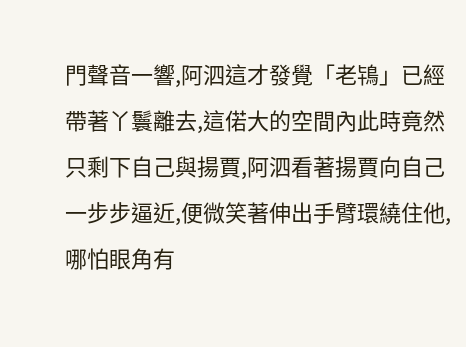門聲音一響,阿泗這才發覺「老鴇」已經帶著丫鬟離去,這偌大的空間內此時竟然只剩下自己與揚賈,阿泗看著揚賈向自己一步步逼近,便微笑著伸出手臂環繞住他,哪怕眼角有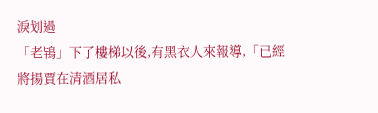淚划過
「老鴇」下了樓梯以後,有黑衣人來報導,「已經將揚賈在清酒居私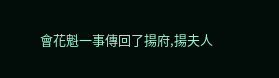會花魁一事傳回了揚府,揚夫人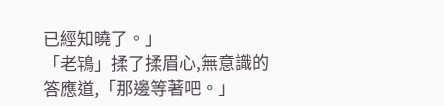已經知曉了。」
「老鴇」揉了揉眉心,無意識的答應道,「那邊等著吧。」